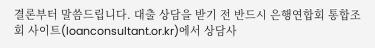결론부터 말씀드립니다. 대출 상담을 받기 전 반드시 은행연합회 통합조회 사이트(loanconsultant.or.kr)에서 상담사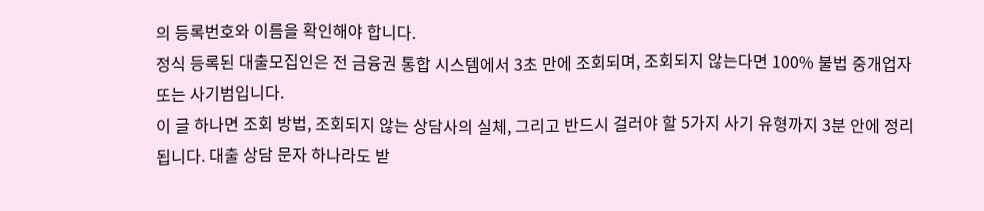의 등록번호와 이름을 확인해야 합니다.
정식 등록된 대출모집인은 전 금융권 통합 시스템에서 3초 만에 조회되며, 조회되지 않는다면 100% 불법 중개업자 또는 사기범입니다.
이 글 하나면 조회 방법, 조회되지 않는 상담사의 실체, 그리고 반드시 걸러야 할 5가지 사기 유형까지 3분 안에 정리됩니다. 대출 상담 문자 하나라도 받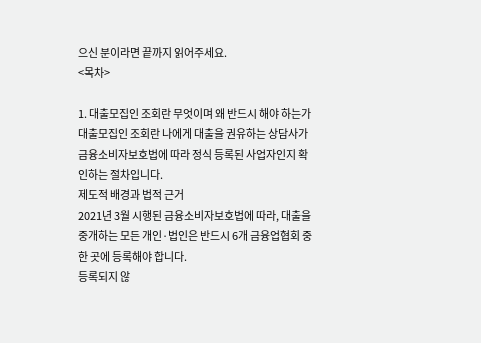으신 분이라면 끝까지 읽어주세요.
<목차>

1. 대출모집인 조회란 무엇이며 왜 반드시 해야 하는가
대출모집인 조회란 나에게 대출을 권유하는 상담사가 금융소비자보호법에 따라 정식 등록된 사업자인지 확인하는 절차입니다.
제도적 배경과 법적 근거
2021년 3월 시행된 금융소비자보호법에 따라, 대출을 중개하는 모든 개인·법인은 반드시 6개 금융업협회 중 한 곳에 등록해야 합니다.
등록되지 않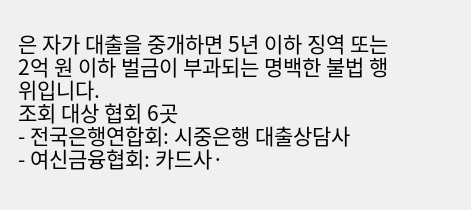은 자가 대출을 중개하면 5년 이하 징역 또는 2억 원 이하 벌금이 부과되는 명백한 불법 행위입니다.
조회 대상 협회 6곳
- 전국은행연합회: 시중은행 대출상담사
- 여신금융협회: 카드사·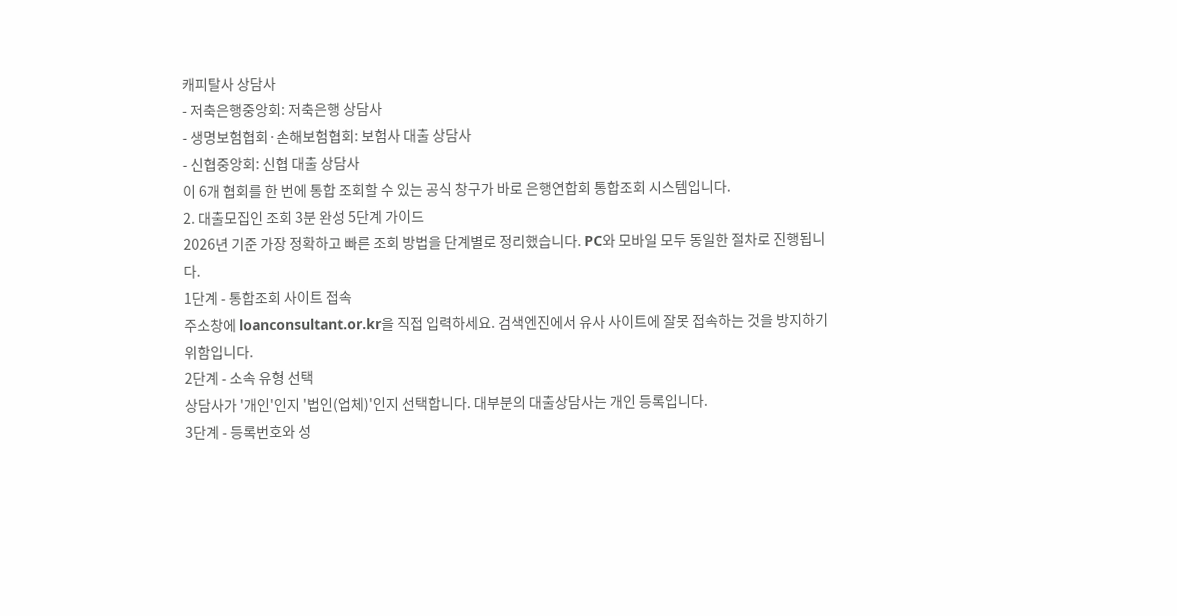캐피탈사 상담사
- 저축은행중앙회: 저축은행 상담사
- 생명보험협회·손해보험협회: 보험사 대출 상담사
- 신협중앙회: 신협 대출 상담사
이 6개 협회를 한 번에 통합 조회할 수 있는 공식 창구가 바로 은행연합회 통합조회 시스템입니다.
2. 대출모집인 조회 3분 완성 5단계 가이드
2026년 기준 가장 정확하고 빠른 조회 방법을 단계별로 정리했습니다. PC와 모바일 모두 동일한 절차로 진행됩니다.
1단계 - 통합조회 사이트 접속
주소창에 loanconsultant.or.kr을 직접 입력하세요. 검색엔진에서 유사 사이트에 잘못 접속하는 것을 방지하기 위함입니다.
2단계 - 소속 유형 선택
상담사가 '개인'인지 '법인(업체)'인지 선택합니다. 대부분의 대출상담사는 개인 등록입니다.
3단계 - 등록번호와 성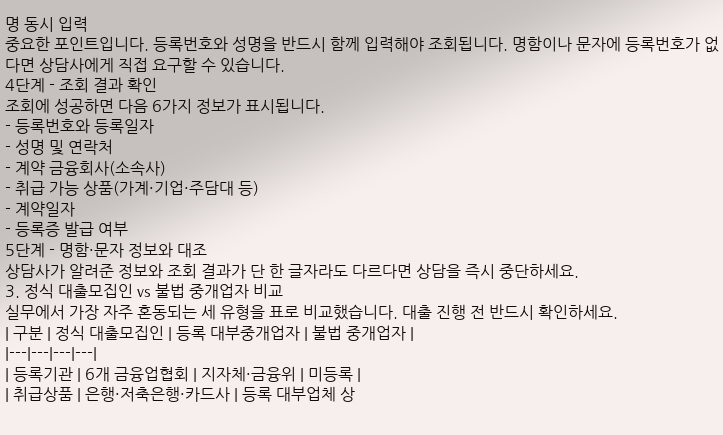명 동시 입력
중요한 포인트입니다. 등록번호와 성명을 반드시 함께 입력해야 조회됩니다. 명함이나 문자에 등록번호가 없다면 상담사에게 직접 요구할 수 있습니다.
4단계 - 조회 결과 확인
조회에 성공하면 다음 6가지 정보가 표시됩니다.
- 등록번호와 등록일자
- 성명 및 연락처
- 계약 금융회사(소속사)
- 취급 가능 상품(가계·기업·주담대 등)
- 계약일자
- 등록증 발급 여부
5단계 - 명함·문자 정보와 대조
상담사가 알려준 정보와 조회 결과가 단 한 글자라도 다르다면 상담을 즉시 중단하세요.
3. 정식 대출모집인 vs 불법 중개업자 비교
실무에서 가장 자주 혼동되는 세 유형을 표로 비교했습니다. 대출 진행 전 반드시 확인하세요.
| 구분 | 정식 대출모집인 | 등록 대부중개업자 | 불법 중개업자 |
|---|---|---|---|
| 등록기관 | 6개 금융업협회 | 지자체·금융위 | 미등록 |
| 취급상품 | 은행·저축은행·카드사 | 등록 대부업체 상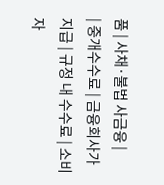품 | 사채·불법 사금융 |
| 중개수수료 | 금융회사가 지급 | 규정 내 수수료 | 소비자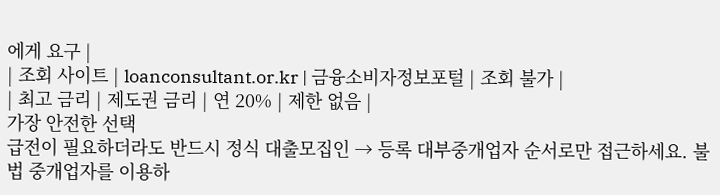에게 요구 |
| 조회 사이트 | loanconsultant.or.kr | 금융소비자정보포털 | 조회 불가 |
| 최고 금리 | 제도권 금리 | 연 20% | 제한 없음 |
가장 안전한 선택
급전이 필요하더라도 반드시 정식 대출모집인 → 등록 대부중개업자 순서로만 접근하세요. 불법 중개업자를 이용하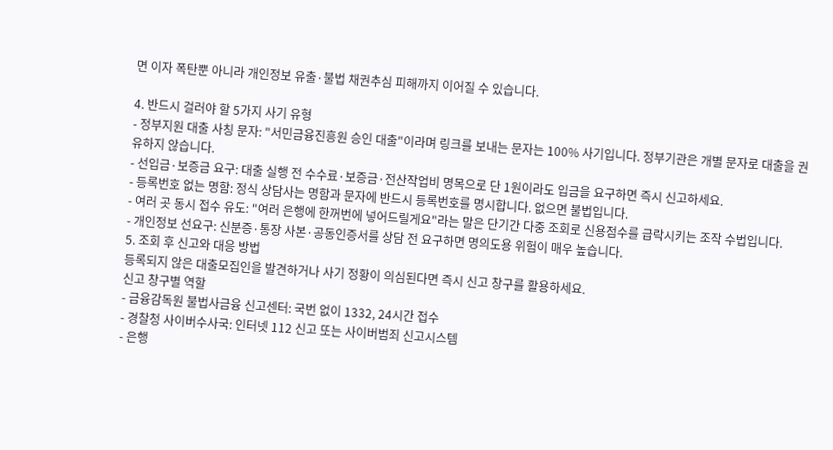면 이자 폭탄뿐 아니라 개인정보 유출·불법 채권추심 피해까지 이어질 수 있습니다.

4. 반드시 걸러야 할 5가지 사기 유형
- 정부지원 대출 사칭 문자: "서민금융진흥원 승인 대출"이라며 링크를 보내는 문자는 100% 사기입니다. 정부기관은 개별 문자로 대출을 권유하지 않습니다.
- 선입금·보증금 요구: 대출 실행 전 수수료·보증금·전산작업비 명목으로 단 1원이라도 입금을 요구하면 즉시 신고하세요.
- 등록번호 없는 명함: 정식 상담사는 명함과 문자에 반드시 등록번호를 명시합니다. 없으면 불법입니다.
- 여러 곳 동시 접수 유도: "여러 은행에 한꺼번에 넣어드릴게요"라는 말은 단기간 다중 조회로 신용점수를 급락시키는 조작 수법입니다.
- 개인정보 선요구: 신분증·통장 사본·공동인증서를 상담 전 요구하면 명의도용 위험이 매우 높습니다.
5. 조회 후 신고와 대응 방법
등록되지 않은 대출모집인을 발견하거나 사기 정황이 의심된다면 즉시 신고 창구를 활용하세요.
신고 창구별 역할
- 금융감독원 불법사금융 신고센터: 국번 없이 1332, 24시간 접수
- 경찰청 사이버수사국: 인터넷 112 신고 또는 사이버범죄 신고시스템
- 은행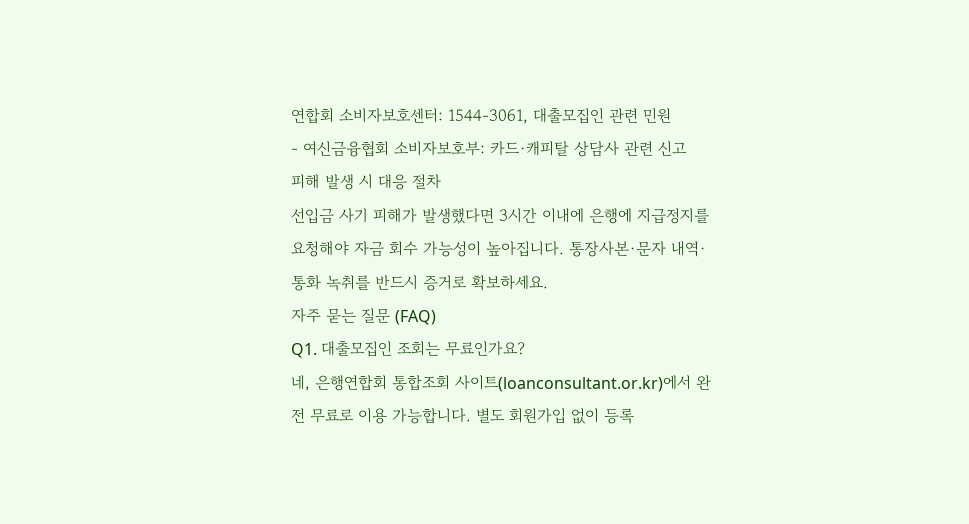연합회 소비자보호센터: 1544-3061, 대출모집인 관련 민원
- 여신금융협회 소비자보호부: 카드·캐피탈 상담사 관련 신고
피해 발생 시 대응 절차
선입금 사기 피해가 발생했다면 3시간 이내에 은행에 지급정지를 요청해야 자금 회수 가능성이 높아집니다. 통장사본·문자 내역·통화 녹취를 반드시 증거로 확보하세요.
자주 묻는 질문 (FAQ)
Q1. 대출모집인 조회는 무료인가요?
네, 은행연합회 통합조회 사이트(loanconsultant.or.kr)에서 완전 무료로 이용 가능합니다. 별도 회원가입 없이 등록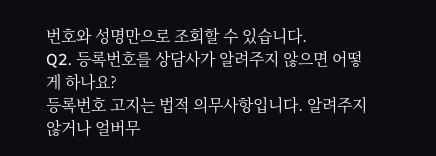번호와 성명만으로 조회할 수 있습니다.
Q2. 등록번호를 상담사가 알려주지 않으면 어떻게 하나요?
등록번호 고지는 법적 의무사항입니다. 알려주지 않거나 얼버무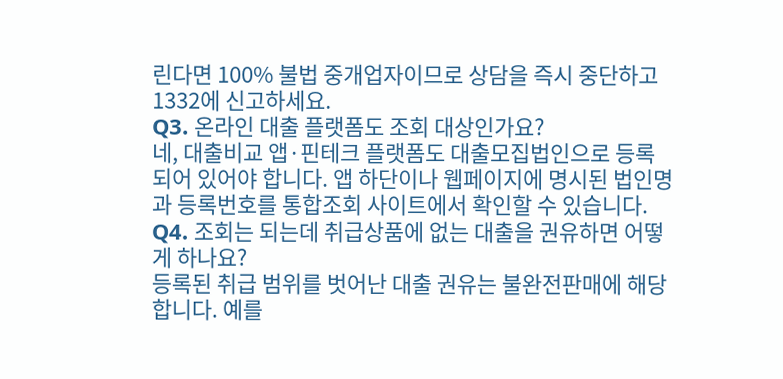린다면 100% 불법 중개업자이므로 상담을 즉시 중단하고 1332에 신고하세요.
Q3. 온라인 대출 플랫폼도 조회 대상인가요?
네, 대출비교 앱·핀테크 플랫폼도 대출모집법인으로 등록되어 있어야 합니다. 앱 하단이나 웹페이지에 명시된 법인명과 등록번호를 통합조회 사이트에서 확인할 수 있습니다.
Q4. 조회는 되는데 취급상품에 없는 대출을 권유하면 어떻게 하나요?
등록된 취급 범위를 벗어난 대출 권유는 불완전판매에 해당합니다. 예를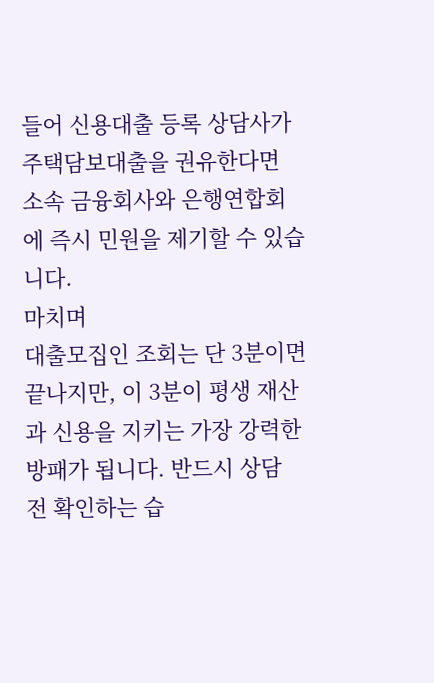들어 신용대출 등록 상담사가 주택담보대출을 권유한다면 소속 금융회사와 은행연합회에 즉시 민원을 제기할 수 있습니다.
마치며
대출모집인 조회는 단 3분이면 끝나지만, 이 3분이 평생 재산과 신용을 지키는 가장 강력한 방패가 됩니다. 반드시 상담 전 확인하는 습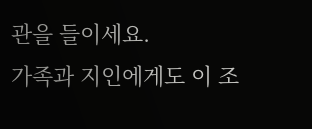관을 들이세요.
가족과 지인에게도 이 조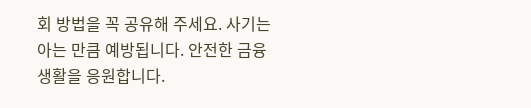회 방법을 꼭 공유해 주세요. 사기는 아는 만큼 예방됩니다. 안전한 금융 생활을 응원합니다.